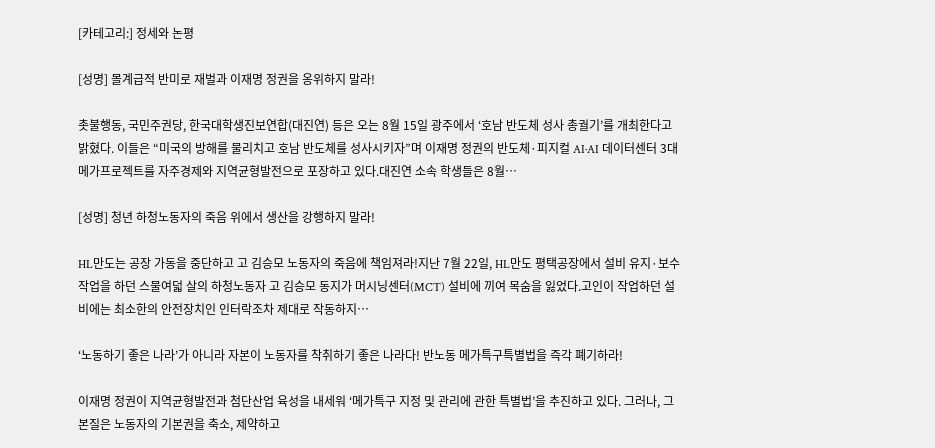[카테고리:] 정세와 논평

[성명] 몰계급적 반미로 재벌과 이재명 정권을 옹위하지 말라!

촛불행동, 국민주권당, 한국대학생진보연합(대진연) 등은 오는 8월 15일 광주에서 ‘호남 반도체 성사 총궐기’를 개최한다고 밝혔다. 이들은 “미국의 방해를 물리치고 호남 반도체를 성사시키자”며 이재명 정권의 반도체·피지컬 AI·AI 데이터센터 3대 메가프로젝트를 자주경제와 지역균형발전으로 포장하고 있다.대진연 소속 학생들은 8월…

[성명] 청년 하청노동자의 죽음 위에서 생산을 강행하지 말라!

HL만도는 공장 가동을 중단하고 고 김승모 노동자의 죽음에 책임져라!지난 7월 22일, HL만도 평택공장에서 설비 유지·보수 작업을 하던 스물여덟 살의 하청노동자 고 김승모 동지가 머시닝센터(MCT) 설비에 끼여 목숨을 잃었다.고인이 작업하던 설비에는 최소한의 안전장치인 인터락조차 제대로 작동하지…

‘노동하기 좋은 나라’가 아니라 자본이 노동자를 착취하기 좋은 나라다! 반노동 메가특구특별법을 즉각 폐기하라!

이재명 정권이 지역균형발전과 첨단산업 육성을 내세워 ‘메가특구 지정 및 관리에 관한 특별법’을 추진하고 있다. 그러나, 그 본질은 노동자의 기본권을 축소, 제약하고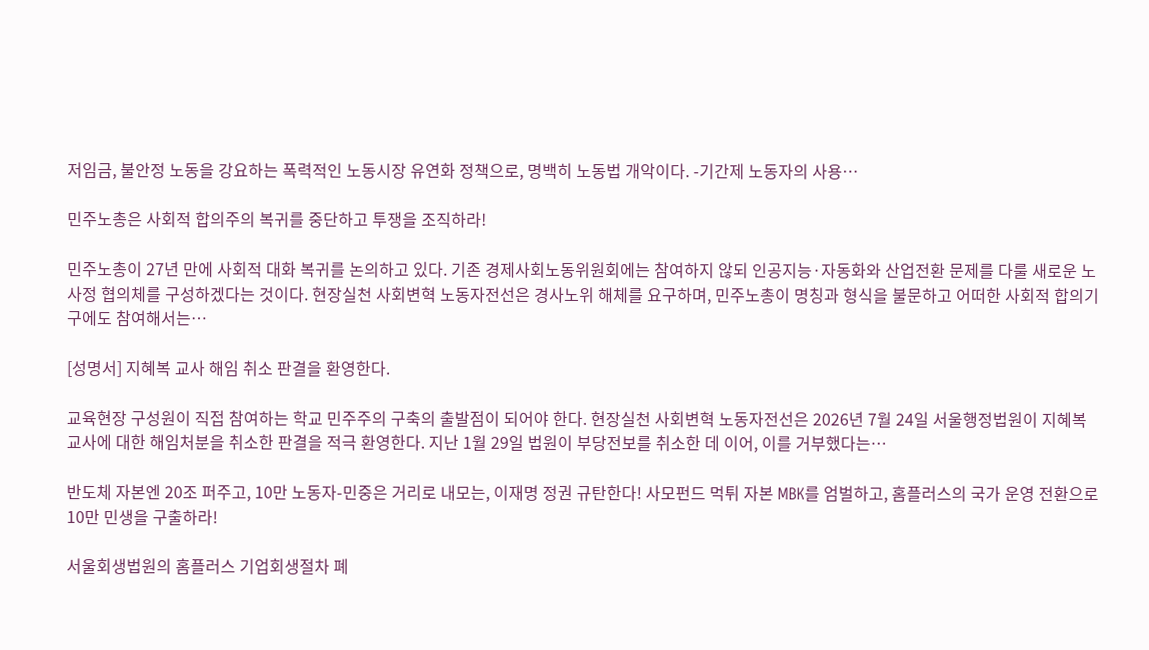저임금, 불안정 노동을 강요하는 폭력적인 노동시장 유연화 정책으로, 명백히 노동법 개악이다. -기간제 노동자의 사용…

민주노총은 사회적 합의주의 복귀를 중단하고 투쟁을 조직하라!

민주노총이 27년 만에 사회적 대화 복귀를 논의하고 있다. 기존 경제사회노동위원회에는 참여하지 않되 인공지능·자동화와 산업전환 문제를 다룰 새로운 노사정 협의체를 구성하겠다는 것이다. 현장실천 사회변혁 노동자전선은 경사노위 해체를 요구하며, 민주노총이 명칭과 형식을 불문하고 어떠한 사회적 합의기구에도 참여해서는…

[성명서] 지혜복 교사 해임 취소 판결을 환영한다.

교육현장 구성원이 직접 참여하는 학교 민주주의 구축의 출발점이 되어야 한다. 현장실천 사회변혁 노동자전선은 2026년 7월 24일 서울행정법원이 지혜복 교사에 대한 해임처분을 취소한 판결을 적극 환영한다. 지난 1월 29일 법원이 부당전보를 취소한 데 이어, 이를 거부했다는…

반도체 자본엔 20조 퍼주고, 10만 노동자-민중은 거리로 내모는, 이재명 정권 규탄한다! 사모펀드 먹튀 자본 MBK를 엄벌하고, 홈플러스의 국가 운영 전환으로 10만 민생을 구출하라!

서울회생법원의 홈플러스 기업회생절차 폐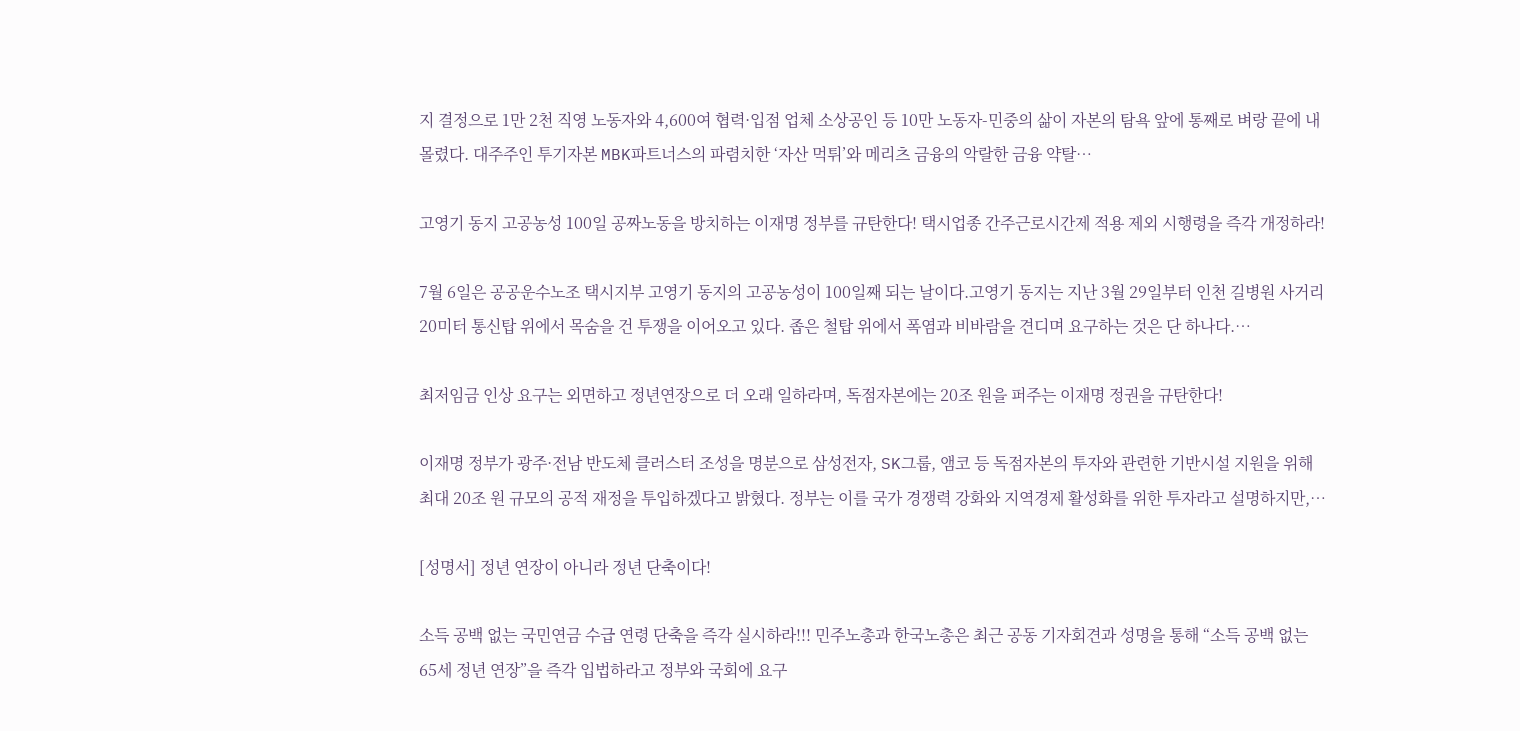지 결정으로 1만 2천 직영 노동자와 4,600여 협력·입점 업체 소상공인 등 10만 노동자-민중의 삶이 자본의 탐욕 앞에 통째로 벼랑 끝에 내몰렸다. 대주주인 투기자본 MBK파트너스의 파렴치한 ‘자산 먹튀’와 메리츠 금융의 악랄한 금융 약탈…

고영기 동지 고공농성 100일 공짜노동을 방치하는 이재명 정부를 규탄한다! 택시업종 간주근로시간제 적용 제외 시행령을 즉각 개정하라!

7월 6일은 공공운수노조 택시지부 고영기 동지의 고공농성이 100일째 되는 날이다.고영기 동지는 지난 3월 29일부터 인천 길병원 사거리 20미터 통신탑 위에서 목숨을 건 투쟁을 이어오고 있다. 좁은 철탑 위에서 폭염과 비바람을 견디며 요구하는 것은 단 하나다.…

최저임금 인상 요구는 외면하고 정년연장으로 더 오래 일하라며, 독점자본에는 20조 원을 퍼주는 이재명 정권을 규탄한다!

이재명 정부가 광주·전남 반도체 클러스터 조성을 명분으로 삼성전자, SK그룹, 앰코 등 독점자본의 투자와 관련한 기반시설 지원을 위해 최대 20조 원 규모의 공적 재정을 투입하겠다고 밝혔다. 정부는 이를 국가 경쟁력 강화와 지역경제 활성화를 위한 투자라고 설명하지만,…

[성명서] 정년 연장이 아니라 정년 단축이다!

소득 공백 없는 국민연금 수급 연령 단축을 즉각 실시하라!!! 민주노총과 한국노총은 최근 공동 기자회견과 성명을 통해 “소득 공백 없는 65세 정년 연장”을 즉각 입법하라고 정부와 국회에 요구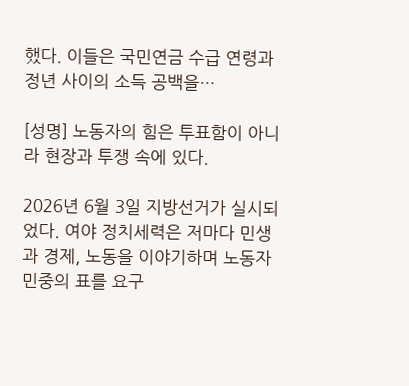했다. 이들은 국민연금 수급 연령과 정년 사이의 소득 공백을…

[성명] 노동자의 힘은 투표함이 아니라 현장과 투쟁 속에 있다.

2026년 6월 3일 지방선거가 실시되었다. 여야 정치세력은 저마다 민생과 경제, 노동을 이야기하며 노동자 민중의 표를 요구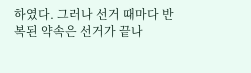하였다. 그러나 선거 때마다 반복된 약속은 선거가 끝나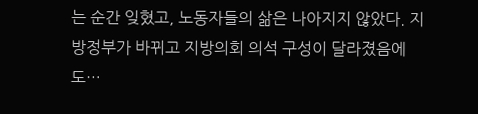는 순간 잊혔고, 노동자들의 삶은 나아지지 않았다. 지방정부가 바뀌고 지방의회 의석 구성이 달라졌음에도…